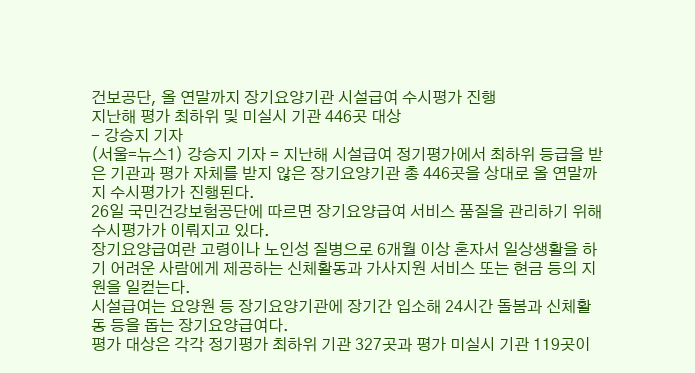건보공단, 올 연말까지 장기요양기관 시설급여 수시평가 진행
지난해 평가 최하위 및 미실시 기관 446곳 대상
- 강승지 기자
(서울=뉴스1) 강승지 기자 = 지난해 시설급여 정기평가에서 최하위 등급을 받은 기관과 평가 자체를 받지 않은 장기요양기관 총 446곳을 상대로 올 연말까지 수시평가가 진행된다.
26일 국민건강보험공단에 따르면 장기요양급여 서비스 품질을 관리하기 위해 수시평가가 이뤄지고 있다.
장기요양급여란 고령이나 노인성 질병으로 6개월 이상 혼자서 일상생활을 하기 어려운 사람에게 제공하는 신체활동과 가사지원 서비스 또는 현금 등의 지원을 일컫는다.
시설급여는 요양원 등 장기요양기관에 장기간 입소해 24시간 돌봄과 신체활동 등을 돕는 장기요양급여다.
평가 대상은 각각 정기평가 최하위 기관 327곳과 평가 미실시 기관 119곳이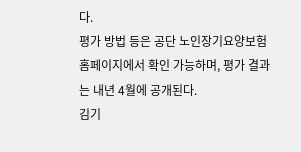다.
평가 방법 등은 공단 노인장기요양보험 홈페이지에서 확인 가능하며, 평가 결과는 내년 4월에 공개된다.
김기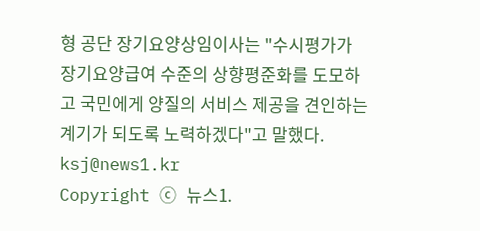형 공단 장기요양상임이사는 "수시평가가 장기요양급여 수준의 상향평준화를 도모하고 국민에게 양질의 서비스 제공을 견인하는 계기가 되도록 노력하겠다"고 말했다.
ksj@news1.kr
Copyright ⓒ 뉴스1.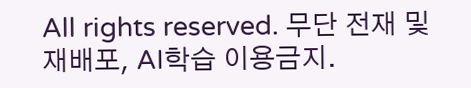All rights reserved. 무단 전재 및 재배포, AI학습 이용금지.